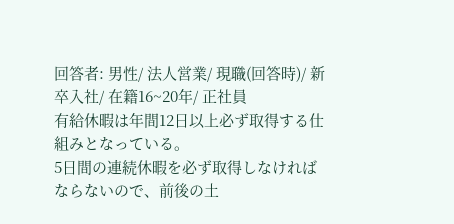回答者: 男性/ 法人営業/ 現職(回答時)/ 新卒入社/ 在籍16~20年/ 正社員
有給休暇は年間12日以上必ず取得する仕組みとなっている。
5日間の連続休暇を必ず取得しなければならないので、前後の土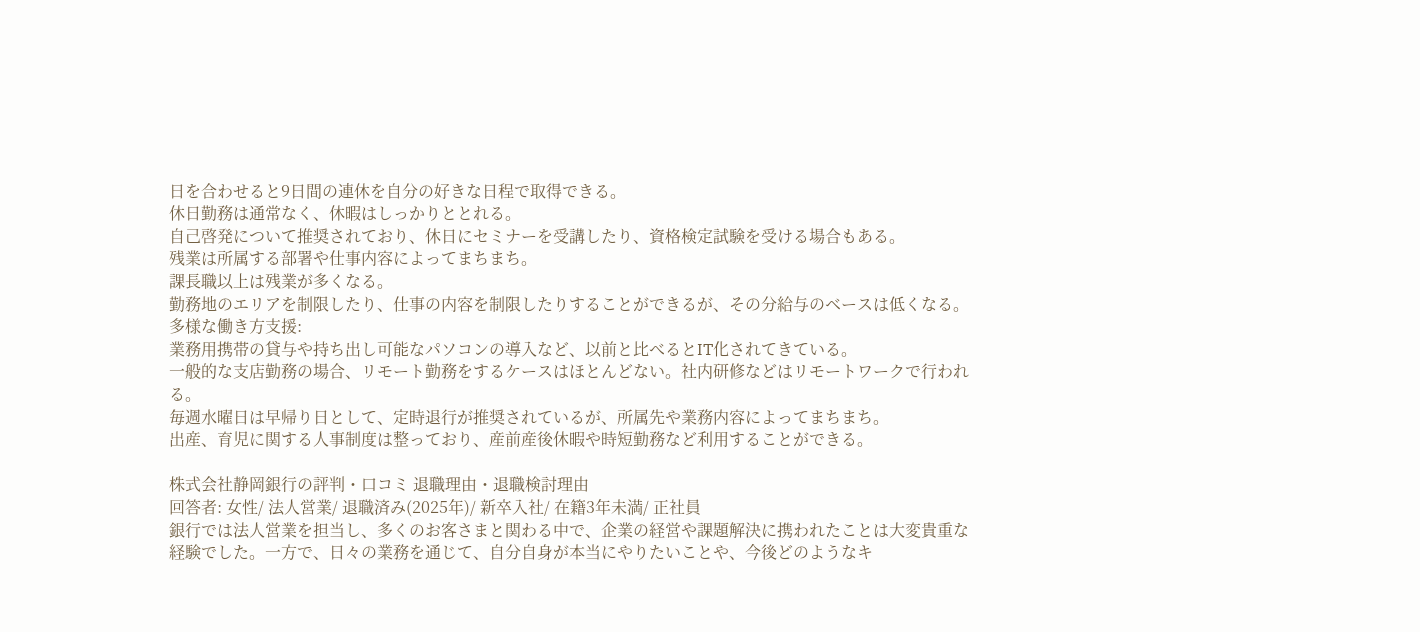日を合わせると9日間の連休を自分の好きな日程で取得できる。
休日勤務は通常なく、休暇はしっかりととれる。
自己啓発について推奨されており、休日にセミナーを受講したり、資格検定試験を受ける場合もある。
残業は所属する部署や仕事内容によってまちまち。
課長職以上は残業が多くなる。
勤務地のエリアを制限したり、仕事の内容を制限したりすることができるが、その分給与のベースは低くなる。
多様な働き方支援:
業務用携帯の貸与や持ち出し可能なパソコンの導入など、以前と比べるとIT化されてきている。
一般的な支店勤務の場合、リモート勤務をするケースはほとんどない。社内研修などはリモートワークで行われる。
毎週水曜日は早帰り日として、定時退行が推奨されているが、所属先や業務内容によってまちまち。
出産、育児に関する人事制度は整っており、産前産後休暇や時短勤務など利用することができる。

株式会社静岡銀行の評判・口コミ 退職理由・退職検討理由
回答者: 女性/ 法人営業/ 退職済み(2025年)/ 新卒入社/ 在籍3年未満/ 正社員
銀行では法人営業を担当し、多くのお客さまと関わる中で、企業の経営や課題解決に携われたことは大変貴重な経験でした。一方で、日々の業務を通じて、自分自身が本当にやりたいことや、今後どのようなキ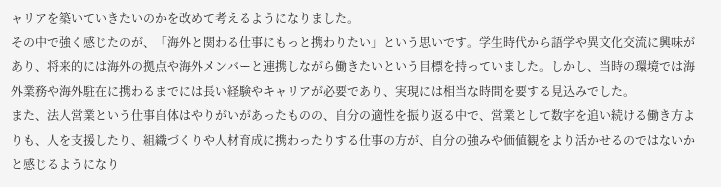ャリアを築いていきたいのかを改めて考えるようになりました。
その中で強く感じたのが、「海外と関わる仕事にもっと携わりたい」という思いです。学生時代から語学や異文化交流に興味があり、将来的には海外の拠点や海外メンバーと連携しながら働きたいという目標を持っていました。しかし、当時の環境では海外業務や海外駐在に携わるまでには長い経験やキャリアが必要であり、実現には相当な時間を要する見込みでした。
また、法人営業という仕事自体はやりがいがあったものの、自分の適性を振り返る中で、営業として数字を追い続ける働き方よりも、人を支援したり、組織づくりや人材育成に携わったりする仕事の方が、自分の強みや価値観をより活かせるのではないかと感じるようになり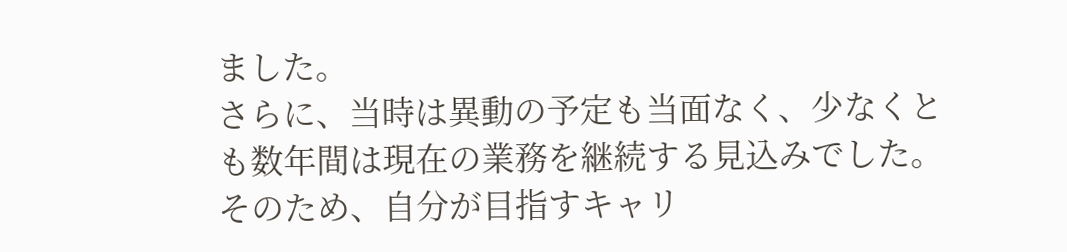ました。
さらに、当時は異動の予定も当面なく、少なくとも数年間は現在の業務を継続する見込みでした。そのため、自分が目指すキャリ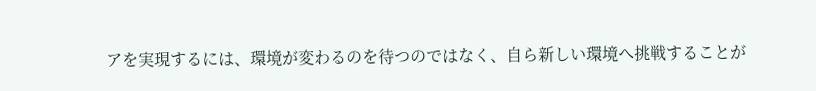アを実現するには、環境が変わるのを待つのではなく、自ら新しい環境へ挑戦することが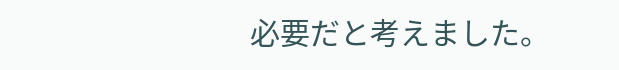必要だと考えました。